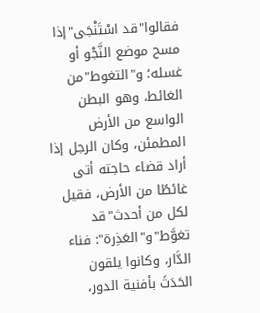فقالوا"قد اسْتَنْجَى"إذا مسح موضع النَّجْو أو غسله؛ و"التغوط"من الغائط، وهو البطن الواسع من الأرض المطمئن، وكان الرجل إذا أراد قضاء حاجته أتى غائطًا من الأرض، فقيل لكل من أحدث"قد تغوَّط"و"العَذِرة": فناء الدَّار، وكانوا يلقون الحَدَثَ بأفنية الدور،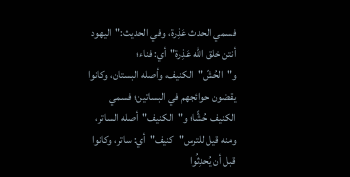فسمي الحدث عَذِرة، وفي الحديث:"اليهود أنتن خلق الله عَذِرة"أي: فناء؛ و"الحُشّ"الكنيف، وأصله البستان، وكانوا يقضون حوائجهم في البساتين؛ فسمي الكنيف حُشًّا؛ و"الكنيف"أصله الساتر، ومنه قيل للترس"كنيف"أي: ساتر، وكانوا قبل أن يُحدِثُوا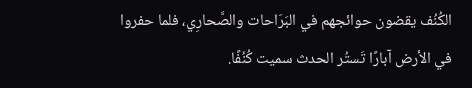الكُنُف يقضون حوائجهم في البَرَاحات والصَّحارِي، فلما حفروا في الأرض آبارًا تَستُر الحدث سميت كُنُفًا.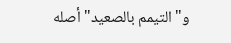و"التيمم بالصعيد"أصله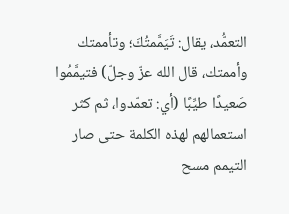التعمُّد، يقال: تَيَمَّمتُكَ؛ وتأممتك وأممتك، قال الله عزّ وجلّ) فتيمَّمُوا صَعيدًا طيِّبًا (أي: تعمّدوا، ثم كثر استعمالهم لهذه الكلمة حتى صار التيمم مسح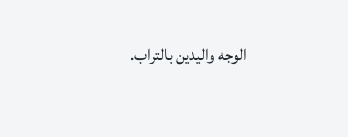الوجه واليدين بالتراب.